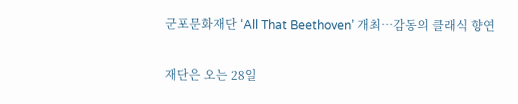군포문화재단 ‘All That Beethoven’ 개최…감동의 클래식 향연

재단은 오는 28일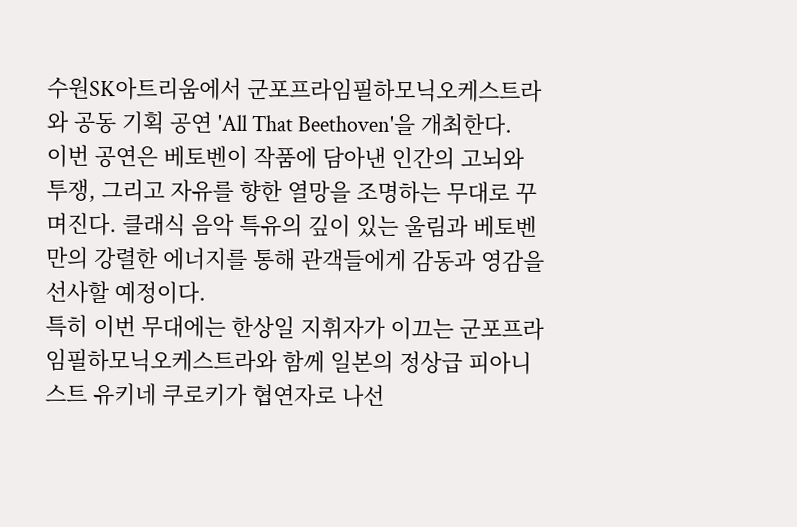수원SK아트리움에서 군포프라임필하모닉오케스트라와 공동 기획 공연 'All That Beethoven'을 개최한다.
이번 공연은 베토벤이 작품에 담아낸 인간의 고뇌와 투쟁, 그리고 자유를 향한 열망을 조명하는 무대로 꾸며진다. 클래식 음악 특유의 깊이 있는 울림과 베토벤만의 강렬한 에너지를 통해 관객들에게 감동과 영감을 선사할 예정이다.
특히 이번 무대에는 한상일 지휘자가 이끄는 군포프라임필하모닉오케스트라와 함께 일본의 정상급 피아니스트 유키네 쿠로키가 협연자로 나선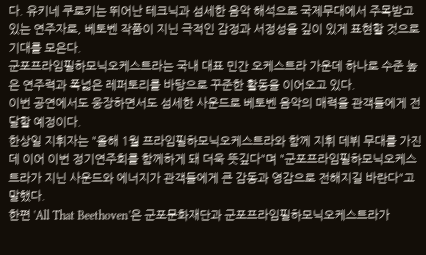다. 유키네 쿠로키는 뛰어난 테크닉과 섬세한 음악 해석으로 국제무대에서 주목받고 있는 연주자로, 베토벤 작품이 지닌 극적인 감정과 서정성을 깊이 있게 표현할 것으로 기대를 모은다.
군포프라임필하모닉오케스트라는 국내 대표 민간 오케스트라 가운데 하나로 수준 높은 연주력과 폭넓은 레퍼토리를 바탕으로 꾸준한 활동을 이어오고 있다.
이번 공연에서도 웅장하면서도 섬세한 사운드로 베토벤 음악의 매력을 관객들에게 전달할 예정이다.
한상일 지휘자는 "올해 1월 프라임필하모닉오케스트라와 함께 지휘 데뷔 무대를 가진 데 이어 이번 정기연주회를 함께하게 돼 더욱 뜻깊다"며 "군포프라임필하모닉오케스트라가 지닌 사운드와 에너지가 관객들에게 큰 감동과 영감으로 전해지길 바란다"고 말했다.
한편 'All That Beethoven'은 군포문화재단과 군포프라임필하모닉오케스트라가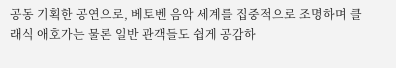공동 기획한 공연으로, 베토벤 음악 세계를 집중적으로 조명하며 클래식 애호가는 물론 일반 관객들도 쉽게 공감하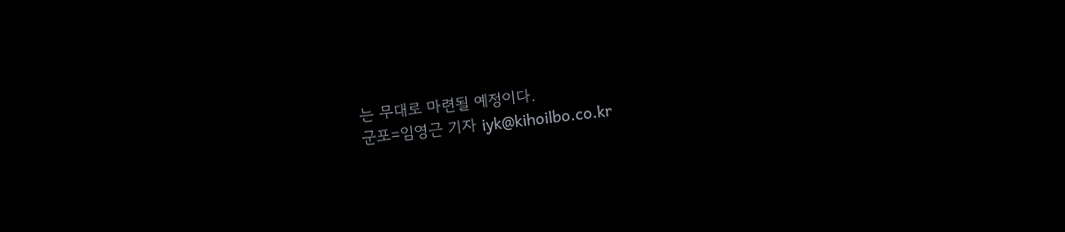는 무대로 마련될 예정이다.
군포=임영근 기자 iyk@kihoilbo.co.kr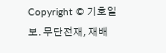Copyright © 기호일보. 무단전재, 재배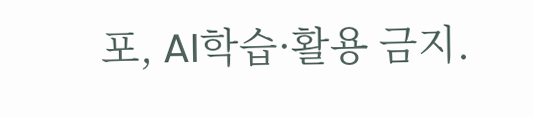포, AI학습·활용 금지.